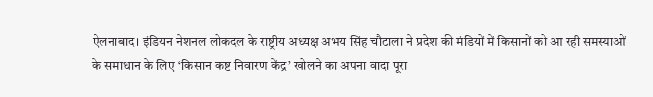ऐलनाबाद। इंडियन नेशनल लोकदल के राष्ट्रीय अध्यक्ष अभय सिंह चौटाला ने प्रदेश की मंडियों में किसानों को आ रही समस्याओं के समाधान के लिए ‘किसान कष्ट निवारण केंद्र’ खोलने का अपना वादा पूरा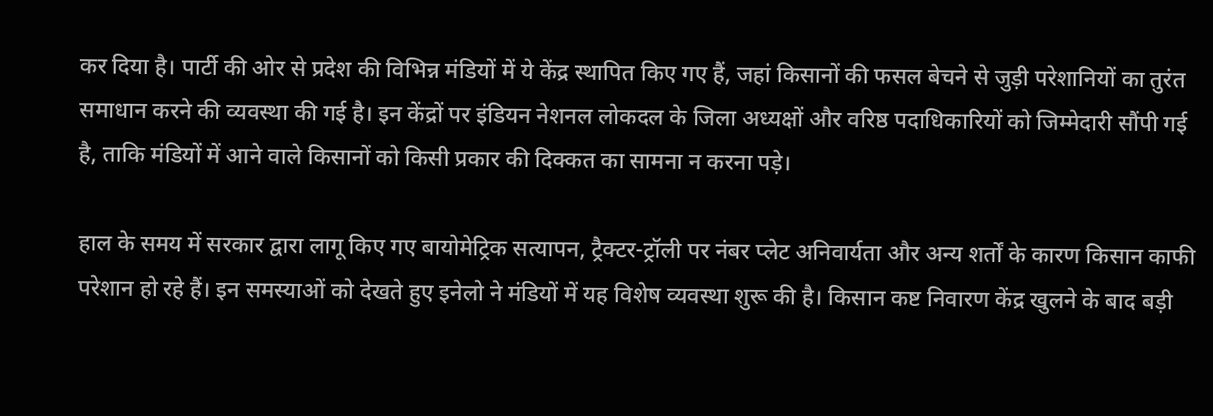कर दिया है। पार्टी की ओर से प्रदेश की विभिन्न मंडियों में ये केंद्र स्थापित किए गए हैं, जहां किसानों की फसल बेचने से जुड़ी परेशानियों का तुरंत समाधान करने की व्यवस्था की गई है। इन केंद्रों पर इंडियन नेशनल लोकदल के जिला अध्यक्षों और वरिष्ठ पदाधिकारियों को जिम्मेदारी सौंपी गई है, ताकि मंडियों में आने वाले किसानों को किसी प्रकार की दिक्कत का सामना न करना पड़े।

हाल के समय में सरकार द्वारा लागू किए गए बायोमेट्रिक सत्यापन, ट्रैक्टर-ट्रॉली पर नंबर प्लेट अनिवार्यता और अन्य शर्तों के कारण किसान काफी परेशान हो रहे हैं। इन समस्याओं को देखते हुए इनेलो ने मंडियों में यह विशेष व्यवस्था शुरू की है। किसान कष्ट निवारण केंद्र खुलने के बाद बड़ी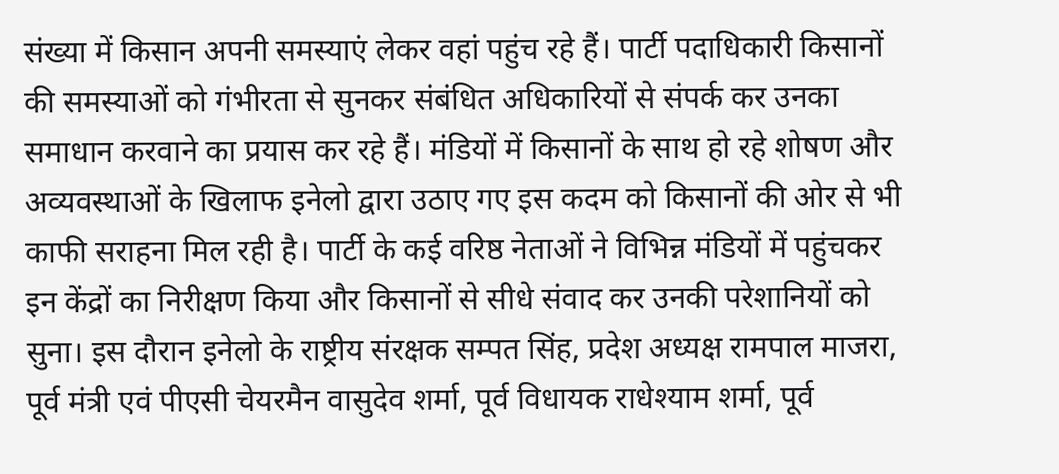संख्या में किसान अपनी समस्याएं लेकर वहां पहुंच रहे हैं। पार्टी पदाधिकारी किसानों की समस्याओं को गंभीरता से सुनकर संबंधित अधिकारियों से संपर्क कर उनका समाधान करवाने का प्रयास कर रहे हैं। मंडियों में किसानों के साथ हो रहे शोषण और अव्यवस्थाओं के खिलाफ इनेलो द्वारा उठाए गए इस कदम को किसानों की ओर से भी काफी सराहना मिल रही है। पार्टी के कई वरिष्ठ नेताओं ने विभिन्न मंडियों में पहुंचकर इन केंद्रों का निरीक्षण किया और किसानों से सीधे संवाद कर उनकी परेशानियों को सुना। इस दौरान इनेलो के राष्ट्रीय संरक्षक सम्पत सिंह, प्रदेश अध्यक्ष रामपाल माजरा, पूर्व मंत्री एवं पीएसी चेयरमैन वासुदेव शर्मा, पूर्व विधायक राधेश्याम शर्मा, पूर्व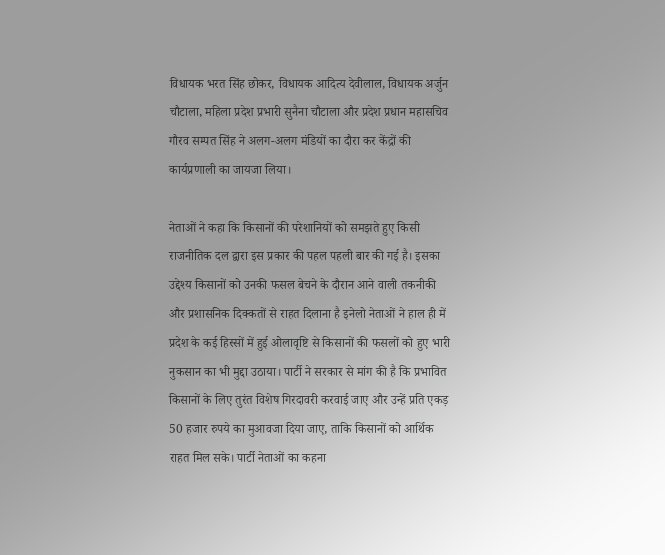विधायक भरत सिंह छोकर, विधायक आदित्य देवीलाल, विधायक अर्जुन चौटाला, महिला प्रदेश प्रभारी सुनैना चौटाला और प्रदेश प्रधान महासचिव गौरव सम्पत सिंह ने अलग-अलग मंडियों का दौरा कर केंद्रों की कार्यप्रणाली का जायजा लिया।

नेताओं ने कहा कि किसानों की परेशानियों को समझते हुए किसी राजनीतिक दल द्वारा इस प्रकार की पहल पहली बार की गई है। इसका उद्देश्य किसानों को उनकी फसल बेचने के दौरान आने वाली तकनीकी और प्रशासनिक दिक्कतों से राहत दिलाना है इनेलो नेताओं ने हाल ही में प्रदेश के कई हिस्सों में हुई ओलावृष्टि से किसानों की फसलों को हुए भारी नुकसान का भी मुद्दा उठाया। पार्टी ने सरकार से मांग की है कि प्रभावित किसानों के लिए तुरंत विशेष गिरदावरी करवाई जाए और उन्हें प्रति एकड़ 50 हजार रुपये का मुआवजा दिया जाए, ताकि किसानों को आर्थिक राहत मिल सके। पार्टी नेताओं का कहना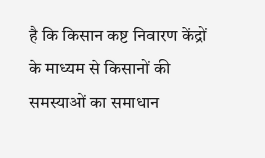है कि किसान कष्ट निवारण केंद्रों के माध्यम से किसानों की समस्याओं का समाधान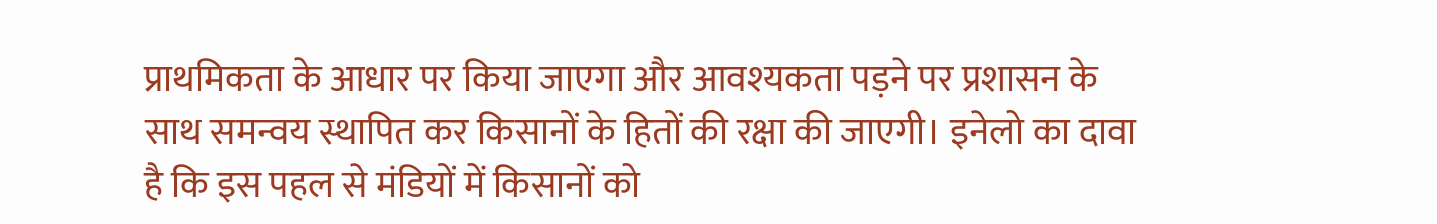प्राथमिकता के आधार पर किया जाएगा और आवश्यकता पड़ने पर प्रशासन के साथ समन्वय स्थापित कर किसानों के हितों की रक्षा की जाएगी। इनेलो का दावा है कि इस पहल से मंडियों में किसानों को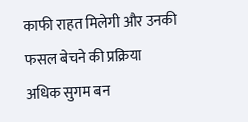काफी राहत मिलेगी और उनकी फसल बेचने की प्रक्रिया अधिक सुगम बन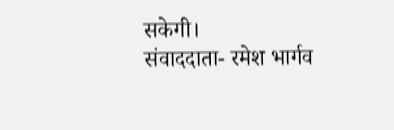सकेगी।
संवाददाता- रमेश भार्गव